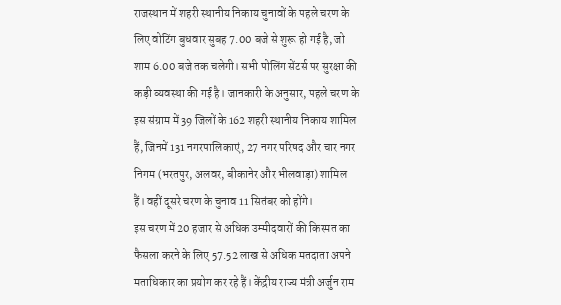राजस्थान में शहरी स्थानीय निकाय चुनावों के पहले चरण के लिए वोटिंग बुधवार सुबह 7.00 बजे से शुरू हो गई है, जो शाम 6.00 बजे तक चलेगी। सभी पोलिंग सेंटर्स पर सुरक्षा की कड़ी व्यवस्था की गई है। जानकारी के अनुसार, पहले चरण के इस संग्राम में 39 जिलों के 162 शहरी स्थानीय निकाय शामिल हैं, जिनमें 131 नगरपालिकाएं, 27 नगर परिषद और चार नगर निगम (भरतपुर, अलवर, बीकानेर और भीलवाड़ा) शामिल हैं। वहीं दूसरे चरण के चुनाव 11 सितंबर को होंगे।
इस चरण में 20 हजार से अधिक उम्मीदवारों की किस्मत का फैसला करने के लिए 57.52 लाख से अधिक मतदाता अपने मताधिकार का प्रयोग कर रहे हैं। केंद्रीय राज्य मंत्री अर्जुन राम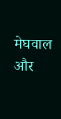मेघवाल और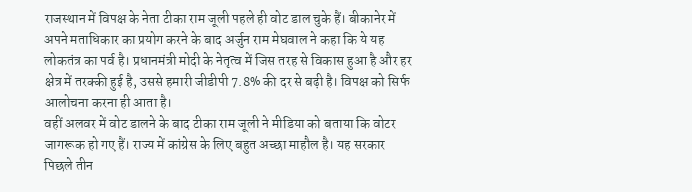राजस्थान में विपक्ष के नेता टीका राम जूली पहले ही वोट डाल चुके हैं। बीकानेर में अपने मताधिकार का प्रयोग करने के बाद अर्जुन राम मेघवाल ने कहा कि ये यह लोकतंत्र का पर्व है। प्रधानमंत्री मोदी के नेतृत्व में जिस तरह से विकास हुआ है और हर क्षेत्र में तरक्की हुई है, उससे हमारी जीडीपी 7.8% की दर से बढ़ी है। विपक्ष को सिर्फ आलोचना करना ही आता है।
वहीं अलवर में वोट डालने के बाद टीका राम जूली ने मीडिया को बताया कि वोटर जागरूक हो गए हैं। राज्य में कांग्रेस के लिए बहुत अच्छा माहौल है। यह सरकार पिछले तीन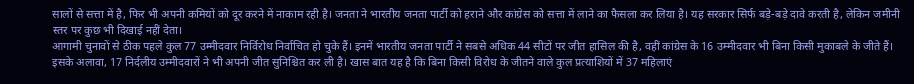सालों से सत्ता में है, फिर भी अपनी कमियों को दूर करने में नाकाम रही है। जनता ने भारतीय जनता पार्टी को हराने और कांग्रेस को सत्ता में लाने का फैसला कर लिया है। यह सरकार सिर्फ बड़े-बड़े दावे करती है, लेकिन जमीनी स्तर पर कुछ भी दिखाई नहीं देता।
आगामी चुनावों से ठीक पहले कुल 77 उम्मीदवार निर्विरोध निर्वाचित हो चुके हैं। इनमें भारतीय जनता पार्टी ने सबसे अधिक 44 सीटों पर जीत हासिल की है, वहीं कांग्रेस के 16 उम्मीदवार भी बिना किसी मुकाबले के जीते हैं। इसके अलावा, 17 निर्दलीय उम्मीदवारों ने भी अपनी जीत सुनिश्चित कर ली है। खास बात यह है कि बिना किसी विरोध के जीतने वाले कुल प्रत्याशियों में 37 महिलाएं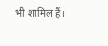भी शामिल हैं।